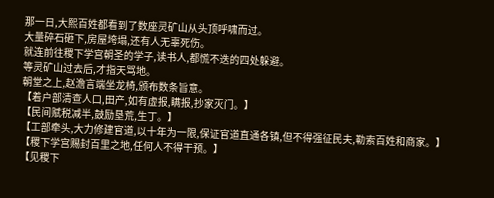那一日,大熙百姓都看到了数座灵矿山从头顶呼啸而过。
大量碎石砸下,房屋垮塌,还有人无辜死伤。
就连前往稷下学宫朝圣的学子,读书人,都慌不迭的四处躲避。
等灵矿山过去后,才指天骂地。
朝堂之上,赵澹言端坐龙椅,颁布数条旨意。
【着户部清查人口,田产,如有虚报,瞒报,抄家灭门。】
【民间赋税减半,鼓励垦荒,生丁。】
【工部牵头,大力修建官道,以十年为一限,保证官道直通各镇,但不得强征民夫,勒索百姓和商家。】
【稷下学宫赐封百里之地,任何人不得干预。】
【见稷下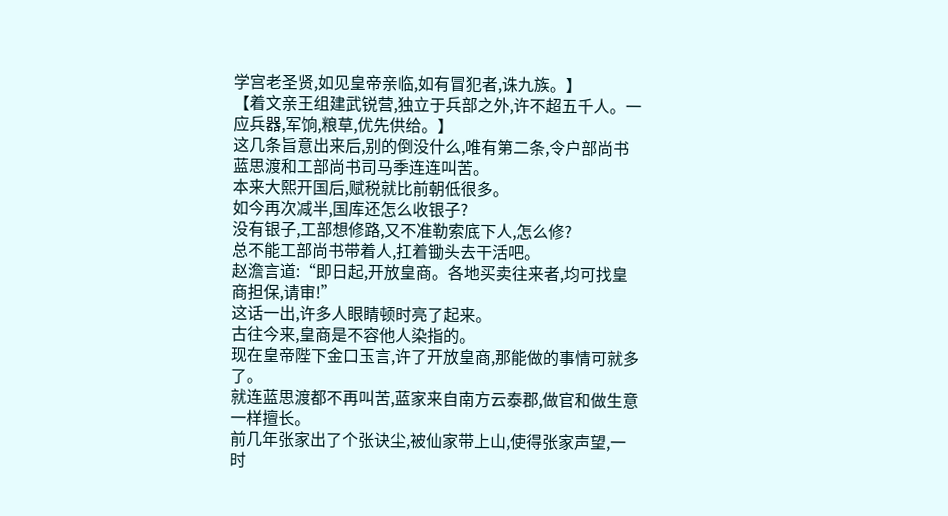学宫老圣贤,如见皇帝亲临,如有冒犯者,诛九族。】
【着文亲王组建武锐营,独立于兵部之外,许不超五千人。一应兵器,军饷,粮草,优先供给。】
这几条旨意出来后,别的倒没什么,唯有第二条,令户部尚书蓝思渡和工部尚书司马季连连叫苦。
本来大熙开国后,赋税就比前朝低很多。
如今再次减半,国库还怎么收银子?
没有银子,工部想修路,又不准勒索底下人,怎么修?
总不能工部尚书带着人,扛着锄头去干活吧。
赵澹言道:“即日起,开放皇商。各地买卖往来者,均可找皇商担保,请审!”
这话一出,许多人眼睛顿时亮了起来。
古往今来,皇商是不容他人染指的。
现在皇帝陛下金口玉言,许了开放皇商,那能做的事情可就多了。
就连蓝思渡都不再叫苦,蓝家来自南方云泰郡,做官和做生意一样擅长。
前几年张家出了个张诀尘,被仙家带上山,使得张家声望,一时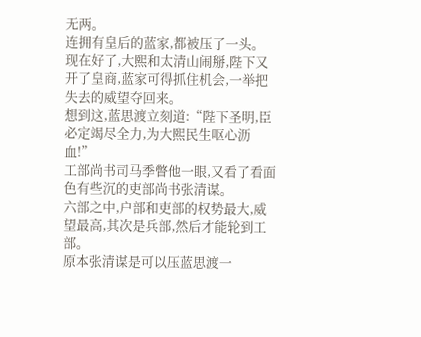无两。
连拥有皇后的蓝家,都被压了一头。
现在好了,大熙和太清山闹掰,陛下又开了皇商,蓝家可得抓住机会,一举把失去的威望夺回来。
想到这,蓝思渡立刻道:“陛下圣明,臣必定竭尽全力,为大熙民生呕心沥血!”
工部尚书司马季瞥他一眼,又看了看面色有些沉的吏部尚书张清谋。
六部之中,户部和吏部的权势最大,威望最高,其次是兵部,然后才能轮到工部。
原本张清谋是可以压蓝思渡一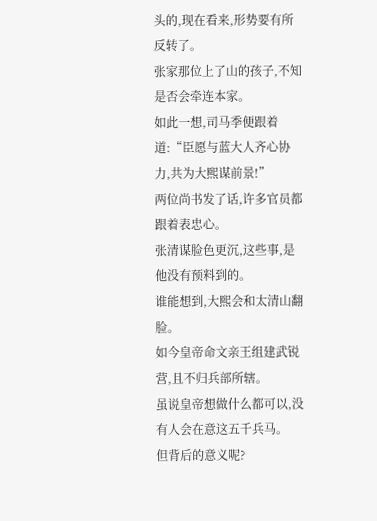头的,现在看来,形势要有所反转了。
张家那位上了山的孩子,不知是否会牵连本家。
如此一想,司马季便跟着道:“臣愿与蓝大人齐心协力,共为大熙谋前景!”
两位尚书发了话,许多官员都跟着表忠心。
张清谋脸色更沉,这些事,是他没有预料到的。
谁能想到,大熙会和太清山翻脸。
如今皇帝命文亲王组建武锐营,且不归兵部所辖。
虽说皇帝想做什么都可以,没有人会在意这五千兵马。
但背后的意义呢?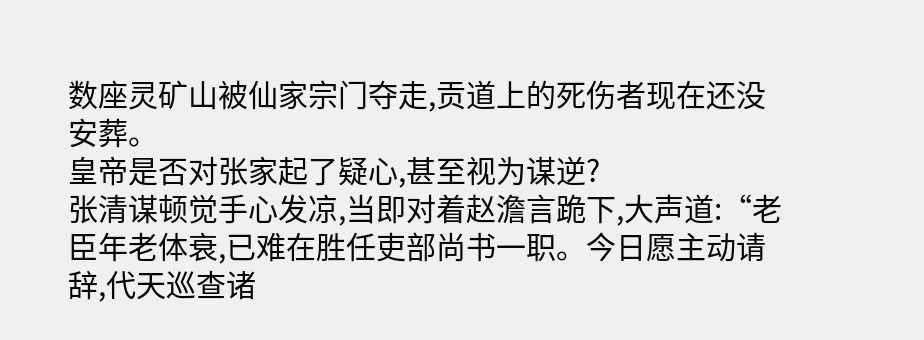数座灵矿山被仙家宗门夺走,贡道上的死伤者现在还没安葬。
皇帝是否对张家起了疑心,甚至视为谋逆?
张清谋顿觉手心发凉,当即对着赵澹言跪下,大声道:“老臣年老体衰,已难在胜任吏部尚书一职。今日愿主动请辞,代天巡查诸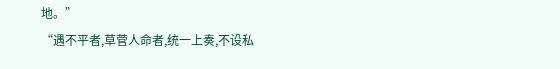地。”
“遇不平者,草菅人命者,统一上奏,不设私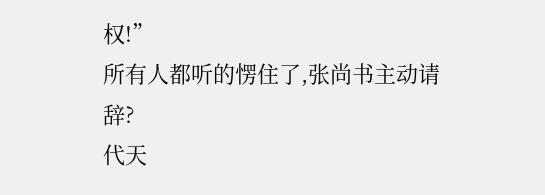权!”
所有人都听的愣住了,张尚书主动请辞?
代天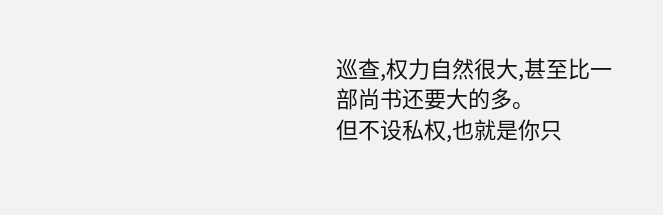巡查,权力自然很大,甚至比一部尚书还要大的多。
但不设私权,也就是你只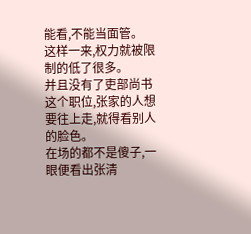能看,不能当面管。
这样一来,权力就被限制的低了很多。
并且没有了吏部尚书这个职位,张家的人想要往上走,就得看别人的脸色。
在场的都不是傻子,一眼便看出张清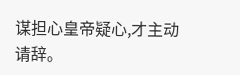谋担心皇帝疑心,才主动请辞。